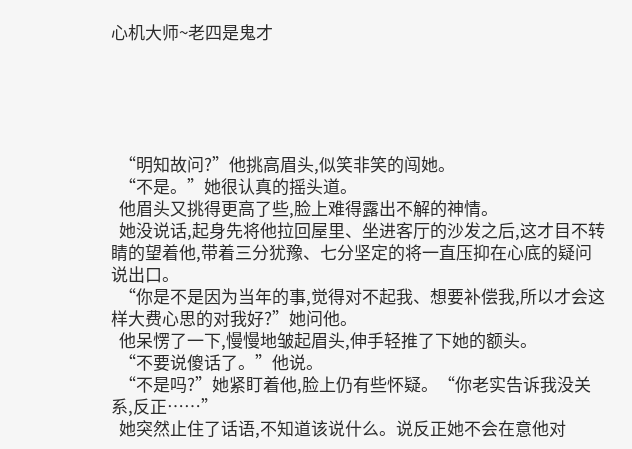心机大师~老四是鬼才





  “明知故问?”他挑高眉头,似笑非笑的闯她。
  “不是。”她很认真的摇头道。
  他眉头又挑得更高了些,脸上难得露出不解的神情。
  她没说话,起身先将他拉回屋里、坐进客厅的沙发之后,这才目不转睛的望着他,带着三分犹豫、七分坚定的将一直压抑在心底的疑问说出口。
  “你是不是因为当年的事,觉得对不起我、想要补偿我,所以才会这样大费心思的对我好?”她问他。
  他呆愣了一下,慢慢地皱起眉头,伸手轻推了下她的额头。
  “不要说傻话了。”他说。
  “不是吗?”她紧盯着他,脸上仍有些怀疑。“你老实告诉我没关系,反正……”
  她突然止住了话语,不知道该说什么。说反正她不会在意他对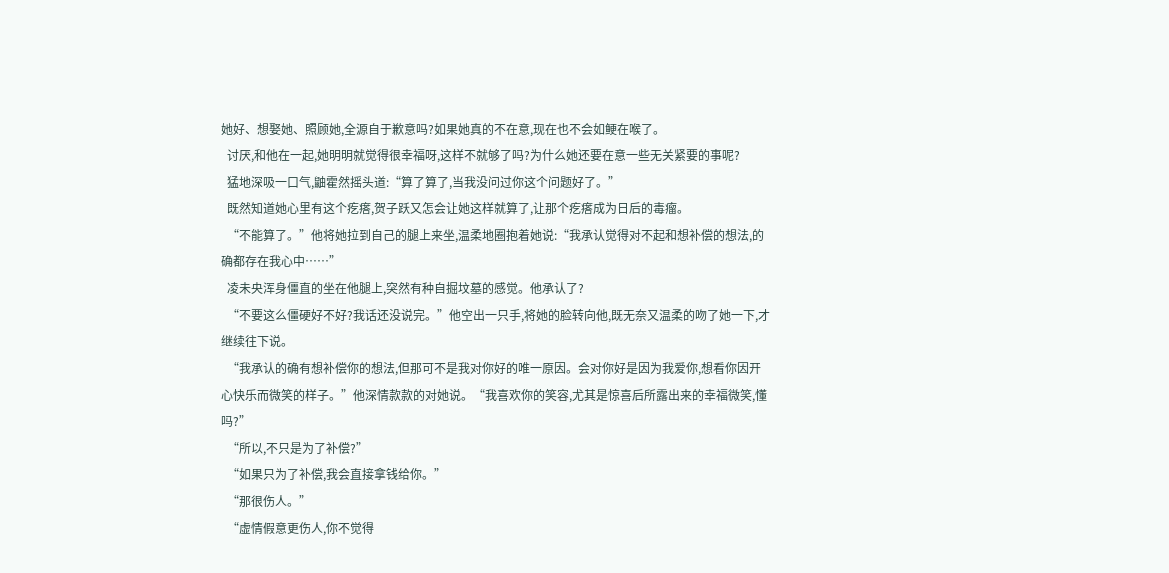她好、想娶她、照顾她,全源自于歉意吗?如果她真的不在意,现在也不会如鲠在喉了。
  讨厌,和他在一起,她明明就觉得很幸福呀,这样不就够了吗?为什么她还要在意一些无关紧要的事呢?
  猛地深吸一口气,鼬霍然摇头道:“算了算了,当我没问过你这个问题好了。”
  既然知道她心里有这个疙瘩,贺子跃又怎会让她这样就算了,让那个疙瘩成为日后的毒瘤。
  “不能算了。”他将她拉到自己的腿上来坐,温柔地圈抱着她说:“我承认觉得对不起和想补偿的想法,的确都存在我心中……”
  凌未央浑身僵直的坐在他腿上,突然有种自掘坟墓的感觉。他承认了?
  “不要这么僵硬好不好?我话还没说完。”他空出一只手,将她的脸转向他,既无奈又温柔的吻了她一下,才继续往下说。
  “我承认的确有想补偿你的想法,但那可不是我对你好的唯一原因。会对你好是因为我爱你,想看你因开心快乐而微笑的样子。”他深情款款的对她说。“我喜欢你的笑容,尤其是惊喜后所露出来的幸福微笑,懂吗?”
  “所以,不只是为了补偿?”
  “如果只为了补偿,我会直接拿钱给你。”
  “那很伤人。”
  “虚情假意更伤人,你不觉得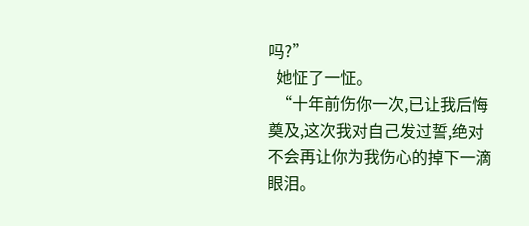吗?”
  她怔了一怔。
  “十年前伤你一次,已让我后悔奠及,这次我对自己发过誓,绝对不会再让你为我伤心的掉下一滴眼泪。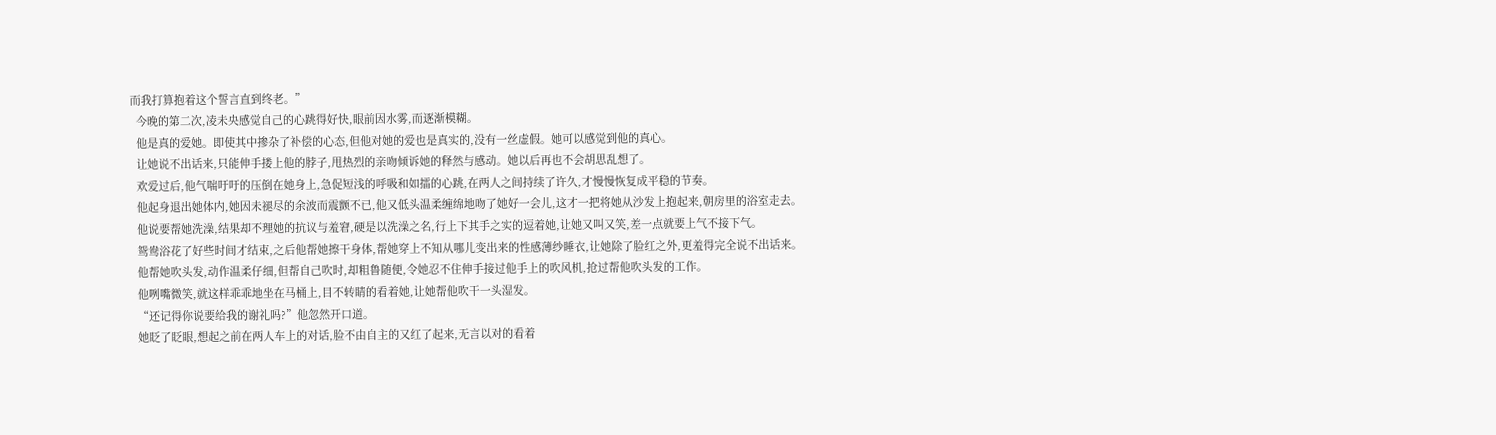而我打算抱着这个誓言直到终老。”
  今晚的第二次,凌未央感觉自己的心跳得好快,眼前因水雾,而逐渐模糊。
  他是真的爱她。即使其中掺杂了补偿的心态,但他对她的爱也是真实的,没有一丝虚假。她可以感觉到他的真心。
  让她说不出话来,只能伸手搂上他的脖子,甩热烈的亲吻倾诉她的释然与感动。她以后再也不会胡思乱想了。
  欢爱过后,他气喘吁吁的压倒在她身上,急促短浅的呼吸和如擂的心跳,在两人之间持续了许久,才慢慢恢复成平稳的节奏。
  他起身退出她体内,她因未褪尽的余波而震颤不已,他又低头温柔缠绵地吻了她好一会儿,这才一把将她从沙发上抱起来,朝房里的浴室走去。
  他说要帮她洗澡,结果却不理她的抗议与羞窘,硬是以洗澡之名,行上下其手之实的逗着她,让她又叫又笑,差一点就要上气不接下气。
  鸳鸯浴花了好些时间才结束,之后他帮她擦干身体,帮她穿上不知从哪儿变出来的性感薄纱睡衣,让她除了脸红之外,更羞得完全说不出话来。
  他帮她吹头发,动作温柔仔细,但帮自己吹时,却粗鲁随便,令她忍不住伸手接过他手上的吹风机,抢过帮他吹头发的工作。
  他咧嘴微笑,就这样乖乖地坐在马桶上,目不转睛的看着她,让她帮他吹干一头湿发。
  “还记得你说要给我的谢礼吗?”他忽然开口道。
  她眨了眨眼,想起之前在两人车上的对话,脸不由自主的又红了起来,无言以对的看着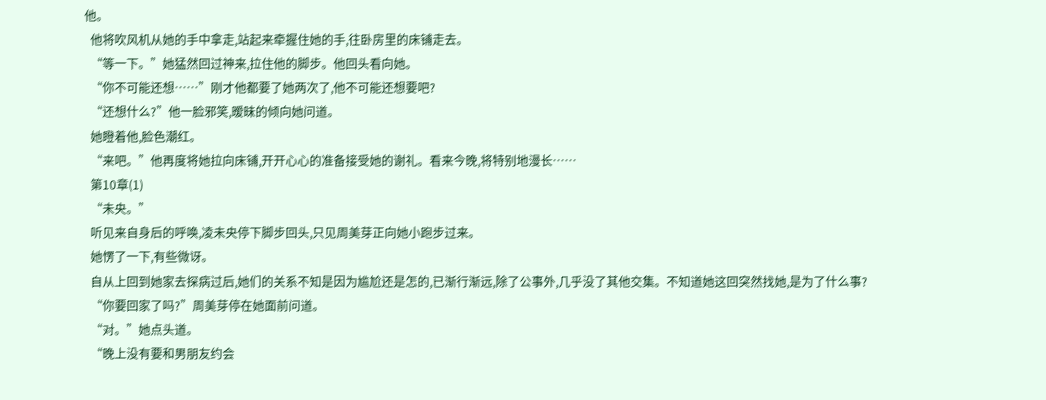他。
  他将吹风机从她的手中拿走,站起来牵握住她的手,往卧房里的床铺走去。
  “等一下。”她猛然回过神来,拉住他的脚步。他回头看向她。
  “你不可能还想……”刚才他都要了她两次了,他不可能还想要吧?
  “还想什么?”他一脸邪笑,暧昧的倾向她问道。
  她瞪着他,脸色潮红。
  “来吧。”他再度将她拉向床铺,开开心心的准备接受她的谢礼。看来今晚,将特别地漫长……
  第10章(1)
  “未央。”
  听见来自身后的呼唤,凌未央停下脚步回头,只见周美芽正向她小跑步过来。
  她愣了一下,有些微讶。
  自从上回到她家去探病过后,她们的关系不知是因为尴尬还是怎的,已渐行渐远,除了公事外,几乎没了其他交集。不知道她这回突然找她,是为了什么事?
  “你要回家了吗?”周美芽停在她面前问道。
  “对。”她点头道。
  “晚上没有要和男朋友约会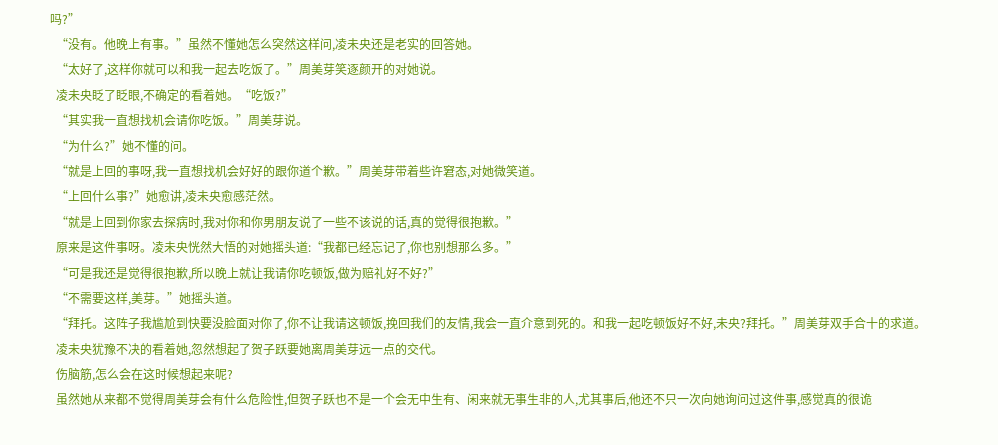吗?”
  “没有。他晚上有事。”虽然不懂她怎么突然这样问,凌未央还是老实的回答她。
  “太好了,这样你就可以和我一起去吃饭了。”周美芽笑逐颜开的对她说。
  凌未央眨了眨眼,不确定的看着她。“吃饭?”
  “其实我一直想找机会请你吃饭。”周美芽说。
  “为什么?”她不懂的问。
  “就是上回的事呀,我一直想找机会好好的跟你道个歉。”周美芽带着些许窘态,对她微笑道。
  “上回什么事?”她愈讲,凌未央愈感茫然。
  “就是上回到你家去探病时,我对你和你男朋友说了一些不该说的话,真的觉得很抱歉。”
  原来是这件事呀。凌未央恍然大悟的对她摇头道:“我都已经忘记了,你也别想那么多。”
  “可是我还是觉得很抱歉,所以晚上就让我请你吃顿饭,做为赔礼好不好?”
  “不需要这样,美芽。”她摇头道。
  “拜托。这阵子我尴尬到快要没脸面对你了,你不让我请这顿饭,挽回我们的友情,我会一直介意到死的。和我一起吃顿饭好不好,未央?拜托。”周美芽双手合十的求道。
  凌未央犹豫不决的看着她,忽然想起了贺子跃要她离周美芽远一点的交代。
  伤脑筋,怎么会在这时候想起来呢?
  虽然她从来都不觉得周美芽会有什么危险性,但贺子跃也不是一个会无中生有、闲来就无事生非的人,尤其事后,他还不只一次向她询问过这件事,感觉真的很诡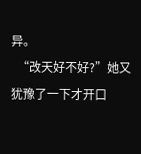异。
  “改天好不好?”她又犹豫了一下才开口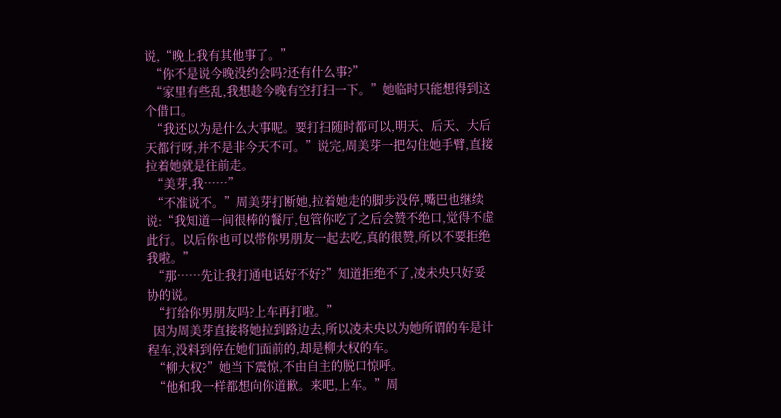说,“晚上我有其他事了。”
  “你不是说今晚没约会吗?还有什么事?”
  “家里有些乱,我想趁今晚有空打扫一下。”她临时只能想得到这个借口。
  “我还以为是什么大事呢。要打扫随时都可以,明天、后天、大后天都行呀,并不是非今天不可。”说完,周美芽一把勾住她手臂,直接拉着她就是往前走。
  “美芽,我……”
  “不准说不。”周美芽打断她,拉着她走的脚步没停,嘴巴也继续说:“我知道一间很棒的餐厅,包管你吃了之后会赞不绝口,觉得不虚此行。以后你也可以带你男朋友一起去吃,真的很赞,所以不要拒绝我啦。”
  “那……先让我打通电话好不好?”知道拒绝不了,凌未央只好妥协的说。
  “打给你男朋友吗?上车再打啦。”
  因为周美芽直接将她拉到路边去,所以凌未央以为她所谓的车是计程车,没料到停在她们面前的,却是柳大权的车。
  “柳大权?”她当下震惊,不由自主的脱口惊呼。
  “他和我一样都想向你道歉。来吧,上车。”周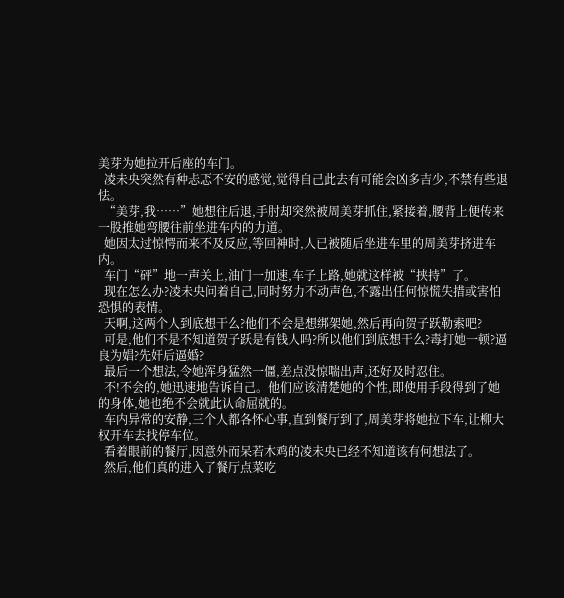美芽为她拉开后座的车门。
  凌未央突然有种忐忑不安的感觉,觉得自己此去有可能会凶多吉少,不禁有些退怯。
  “美芽,我……”她想往后退,手肘却突然被周美芽抓住,紧接着,腰背上便传来一股推她弯腰往前坐进车内的力道。
  她因太过惊愕而来不及反应,等回神时,人已被随后坐进车里的周美芽挤进车内。
  车门“砰”地一声关上,油门一加速,车子上路,她就这样被“挟持”了。
  现在怎么办?凌未央问着自己,同时努力不动声色,不露出任何惊慌失措或害怕恐惧的表情。
  天啊,这两个人到底想干么?他们不会是想绑架她,然后再向贺子跃勒索吧?
  可是,他们不是不知道贺子跃是有钱人吗?所以他们到底想干么?毒打她一顿?逼良为娼?先奸后逼婚?
  最后一个想法,令她浑身猛然一僵,差点没惊喘出声,还好及时忍住。
  不!不会的,她迅速地告诉自己。他们应该清楚她的个性,即使用手段得到了她的身体,她也绝不会就此认命屈就的。
  车内异常的安静,三个人都各怀心事,直到餐厅到了,周美芽将她拉下车,让柳大权开车去找停车位。
  看着眼前的餐厅,因意外而呆若木鸡的凌未央已经不知道该有何想法了。
  然后,他们真的进入了餐厅点菜吃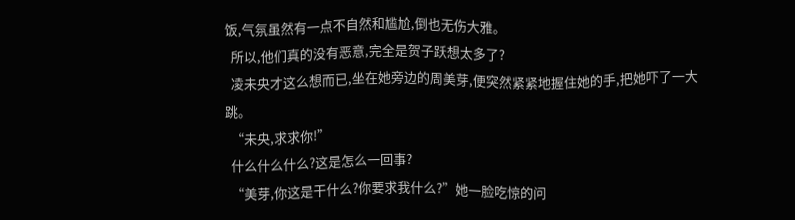饭,气氛虽然有一点不自然和尴尬,倒也无伤大雅。
  所以,他们真的没有恶意,完全是贺子跃想太多了?
  凌未央才这么想而已,坐在她旁边的周美芽,便突然紧紧地握住她的手,把她吓了一大跳。
  “未央,求求你!”
  什么什么什么?这是怎么一回事?
  “美芽,你这是干什么?你要求我什么?”她一脸吃惊的问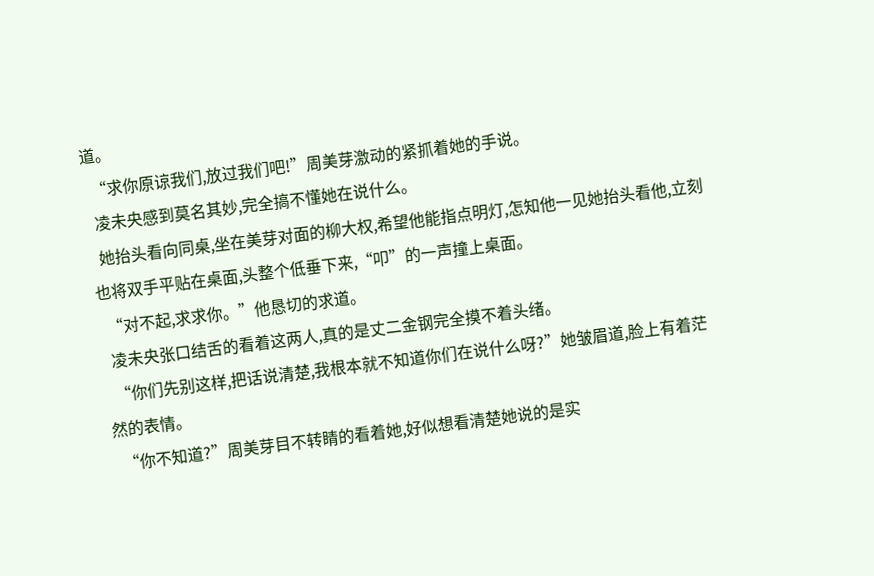道。
  “求你原谅我们,放过我们吧!”周美芽激动的紧抓着她的手说。
  凌未央感到莫名其妙,完全搞不懂她在说什么。
  她抬头看向同桌,坐在美芽对面的柳大权,希望他能指点明灯,怎知他一见她抬头看他,立刻也将双手平贴在桌面,头整个低垂下来,“叩”的一声撞上桌面。
  “对不起,求求你。”他恳切的求道。
  凌未央张口结舌的看着这两人,真的是丈二金钢完全摸不着头绪。
  “你们先别这样,把话说清楚,我根本就不知道你们在说什么呀?”她皱眉道,脸上有着茫然的表情。
  “你不知道?”周美芽目不转睛的看着她,好似想看清楚她说的是实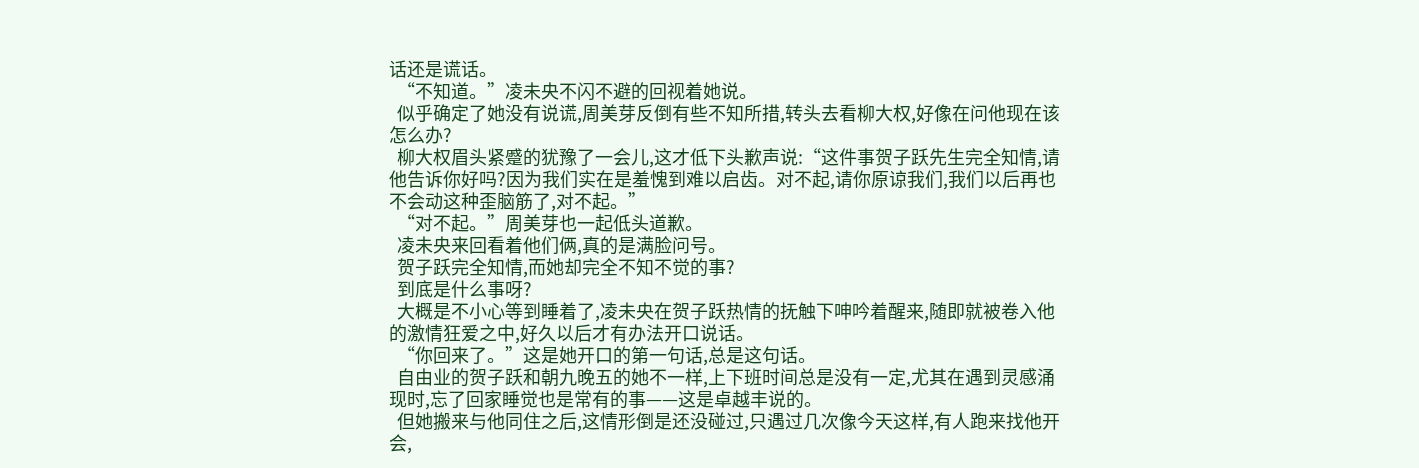话还是谎话。
  “不知道。”凌未央不闪不避的回视着她说。
  似乎确定了她没有说谎,周美芽反倒有些不知所措,转头去看柳大权,好像在问他现在该怎么办?
  柳大权眉头紧蹙的犹豫了一会儿,这才低下头歉声说:“这件事贺子跃先生完全知情,请他告诉你好吗?因为我们实在是羞愧到难以启齿。对不起,请你原谅我们,我们以后再也不会动这种歪脑筋了,对不起。”
  “对不起。”周美芽也一起低头道歉。
  凌未央来回看着他们俩,真的是满脸问号。
  贺子跃完全知情,而她却完全不知不觉的事?
  到底是什么事呀?
  大概是不小心等到睡着了,凌未央在贺子跃热情的抚触下呻吟着醒来,随即就被卷入他的激情狂爱之中,好久以后才有办法开口说话。
  “你回来了。”这是她开口的第一句话,总是这句话。
  自由业的贺子跃和朝九晚五的她不一样,上下班时间总是没有一定,尤其在遇到灵感涌现时,忘了回家睡觉也是常有的事——这是卓越丰说的。
  但她搬来与他同住之后,这情形倒是还没碰过,只遇过几次像今天这样,有人跑来找他开会,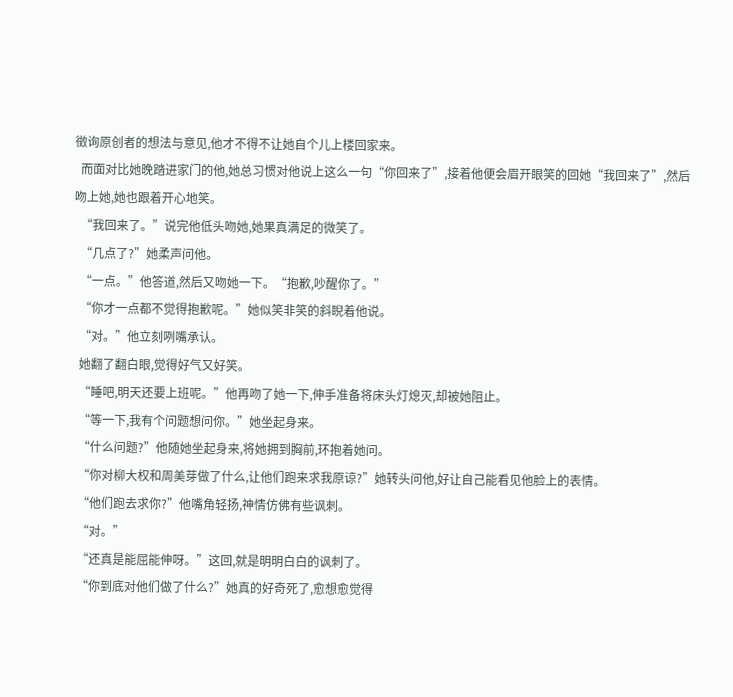徵询原创者的想法与意见,他才不得不让她自个儿上楼回家来。
  而面对比她晚踏进家门的他,她总习惯对他说上这么一句“你回来了”,接着他便会眉开眼笑的回她“我回来了”,然后吻上她,她也跟着开心地笑。
  “我回来了。”说完他低头吻她,她果真满足的微笑了。
  “几点了?”她柔声问他。
  “一点。”他答道,然后又吻她一下。“抱歉,吵醒你了。”
  “你才一点都不觉得抱歉呢。”她似笑非笑的斜睨着他说。
  “对。”他立刻咧嘴承认。
  她翻了翻白眼,觉得好气又好笑。
  “睡吧,明天还要上班呢。”他再吻了她一下,伸手准备将床头灯熄灭,却被她阻止。
  “等一下,我有个问题想问你。”她坐起身来。
  “什么问题?”他随她坐起身来,将她拥到胸前,环抱着她问。
  “你对柳大权和周美芽做了什么,让他们跑来求我原谅?”她转头问他,好让自己能看见他脸上的表情。
  “他们跑去求你?”他嘴角轻扬,神情仿佛有些讽刺。
  “对。”
  “还真是能屈能伸呀。”这回,就是明明白白的讽刺了。
  “你到底对他们做了什么?”她真的好奇死了,愈想愈觉得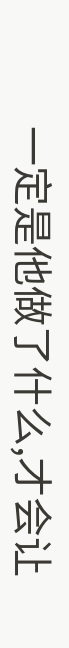一定是他做了什么,才会让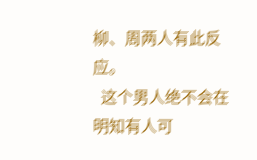柳、周两人有此反应。
  这个男人绝不会在明知有人可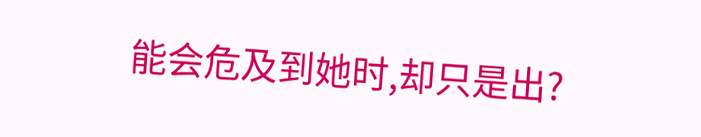能会危及到她时,却只是出?